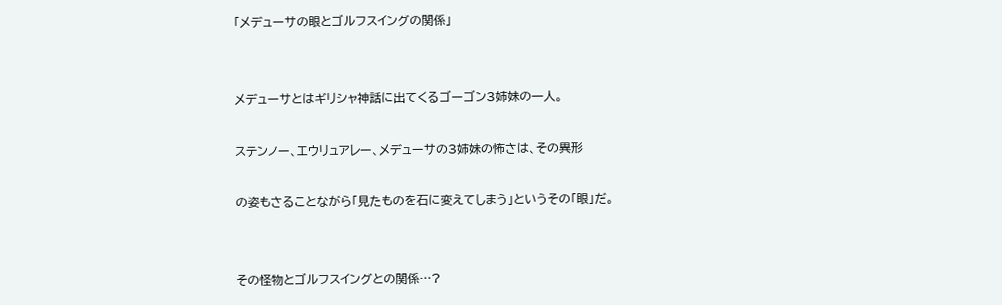「メデューサの眼とゴルフスイングの関係」


メデューサとはギリシャ神話に出てくるゴーゴン3姉妹の一人。

ステンノー、エウリュアレー、メデューサの3姉妹の怖さは、その異形

の姿もさることながら「見たものを石に変えてしまう」というその「眼」だ。


その怪物とゴルフスイングとの関係…?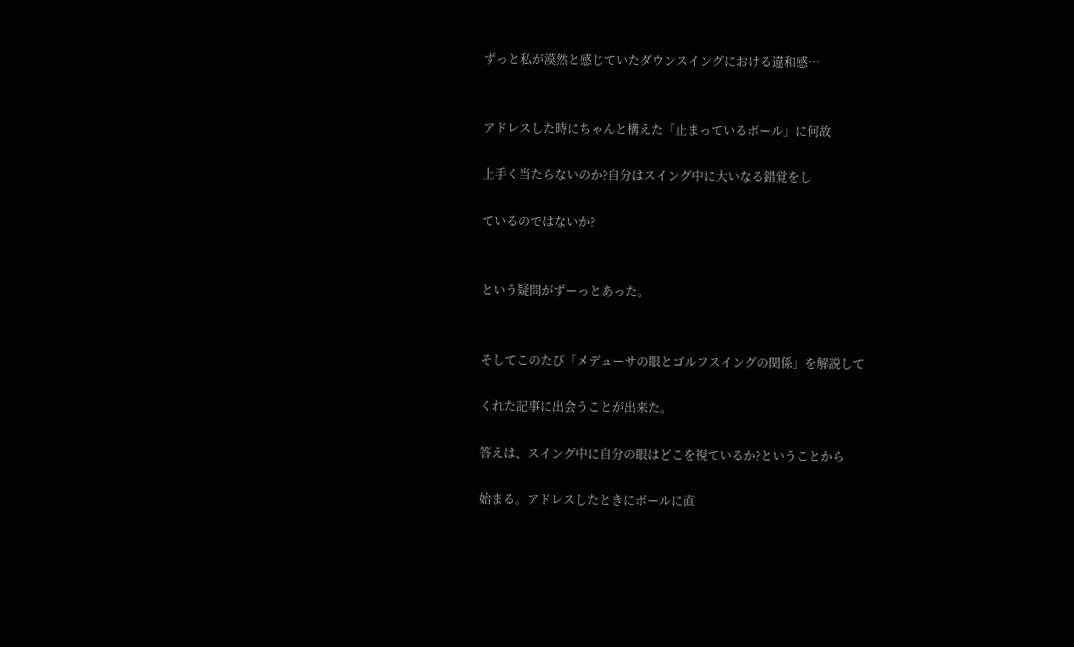ずっと私が漠然と感じていたダウンスイングにおける違和感…


アドレスした時にちゃんと構えた「止まっているボール」に何故

上手く当たらないのか?自分はスイング中に大いなる錯覚をし

ているのではないか?


という疑問がずーっとあった。


そしてこのたび「メデューサの眼とゴルフスイングの関係」を解説して

くれた記事に出会うことが出来た。

答えは、スイング中に自分の眼はどこを視ているか?ということから

始まる。アドレスしたときにボールに直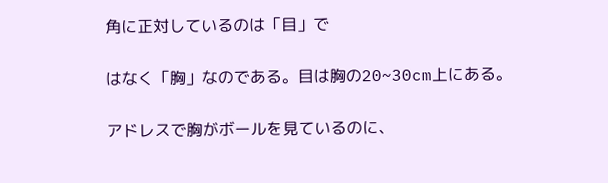角に正対しているのは「目」で

はなく「胸」なのである。目は胸の20~30cm上にある。

アドレスで胸がボールを見ているのに、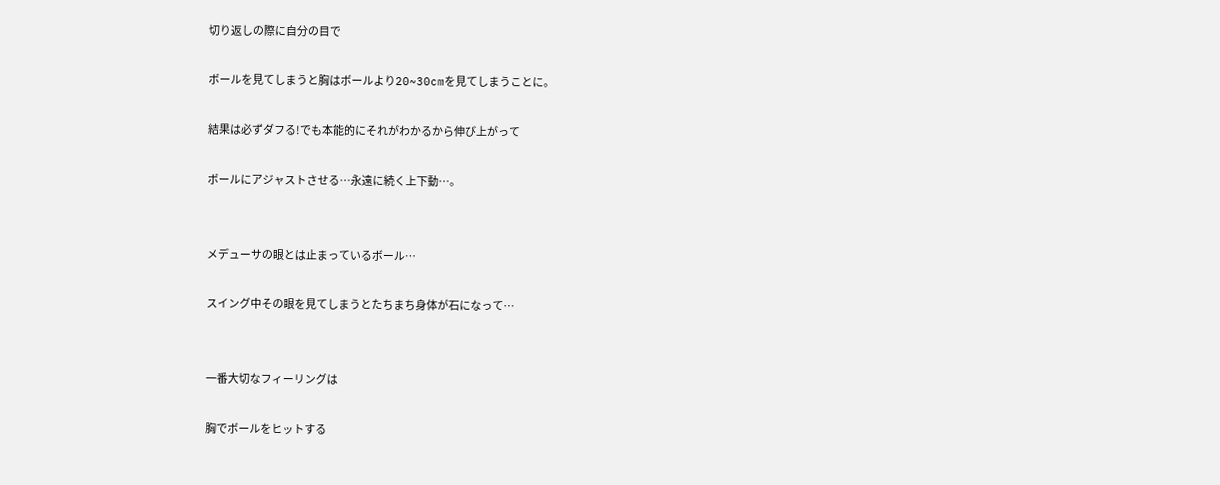切り返しの際に自分の目で

ボールを見てしまうと胸はボールより20~30cmを見てしまうことに。

結果は必ずダフる!でも本能的にそれがわかるから伸び上がって

ボールにアジャストさせる…永遠に続く上下動…。


メデューサの眼とは止まっているボール…

スイング中その眼を見てしまうとたちまち身体が石になって…


一番大切なフィーリングは

胸でボールをヒットする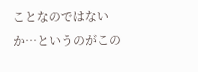ことなのではないか…というのがこの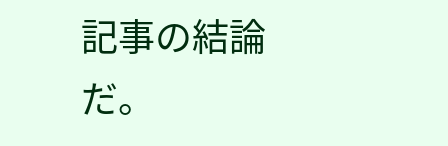記事の結論だ。